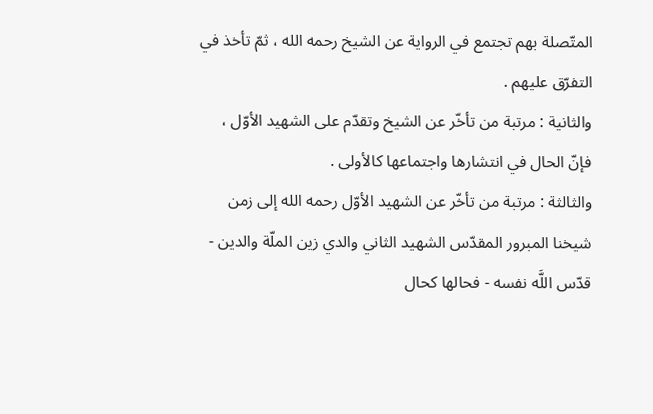المتّصلة بهم تجتمع في الرواية عن الشيخ رحمه الله ، ثمّ تأخذ في التفرّق عليهم .
والثانية : مرتبة من تأخّر عن الشيخ وتقدّم على الشهيد الأوّل ، فإنّ الحال في انتشارها واجتماعها كالأولى .
والثالثة : مرتبة من تأخّر عن الشهيد الأوّل رحمه الله إلى زمن شيخنا المبرور المقدّس الشهيد الثاني والدي زين الملّة والدين - قدّس اللَّه نفسه - فحالها كحال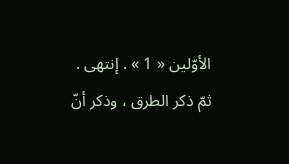الأوّلين « 1 » . إنتهى .
ثمّ ذكر الطرق ، وذكر أنّ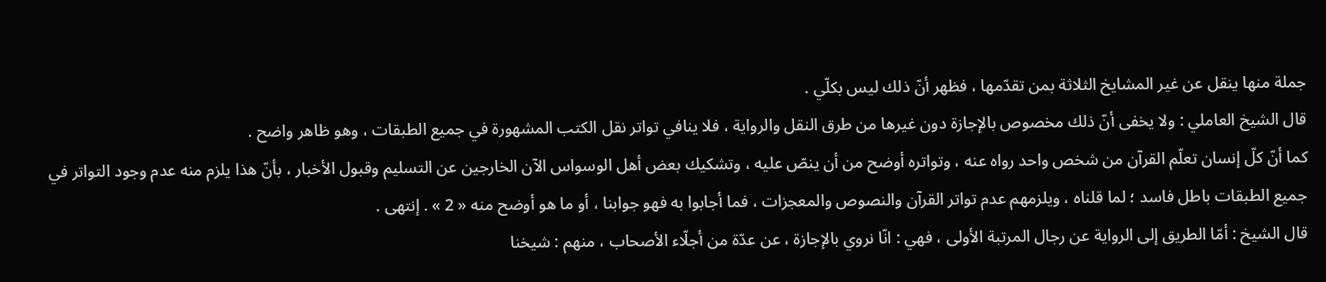جملة منها ينقل عن غير المشايخ الثلاثة بمن تقدّمها ، فظهر أنّ ذلك ليس بكلّي .
قال الشيخ العاملي : ولا يخفى أنّ ذلك مخصوص بالإجازة دون غيرها من طرق النقل والرواية ، فلا ينافي تواتر نقل الكتب المشهورة في جميع الطبقات ، وهو ظاهر واضح .
كما أنّ كلّ إنسان تعلّم القرآن من شخص واحد رواه عنه ، وتواتره أوضح من أن ينصّ عليه ، وتشكيك بعض أهل الوسواس الآن الخارجين عن التسليم وقبول الأخبار ، بأنّ هذا يلزم منه عدم وجود التواتر في جميع الطبقات باطل فاسد ؛ لما قلناه ، ويلزمهم عدم تواتر القرآن والنصوص والمعجزات ، فما أجابوا به فهو جوابنا ، أو ما هو أوضح منه « 2 » . إنتهى .
قال الشيخ : أمّا الطريق إلى الرواية عن رجال المرتبة الأولى ، فهي : انّا نروي بالإجازة ، عن عدّة من أجلّاء الأصحاب ، منهم : شيخنا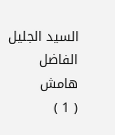السيد الجليل الفاضل
هامش
( 1 )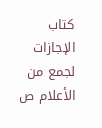كتاب الإجازات لجمع من الأعلام ص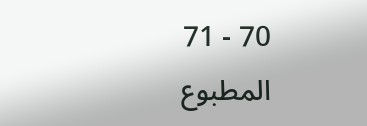70 - 71 المطبوع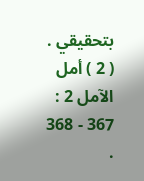بتحقيقي .
( 2 ) أمل الآمل 2 : 367 - 368 .